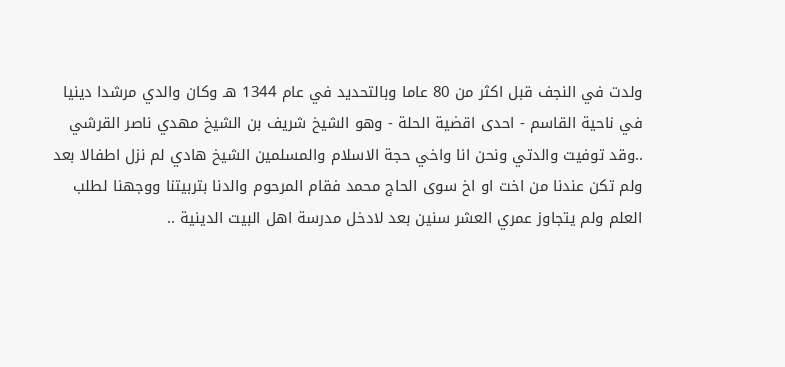ولدت في النجف قبل اكثر من 80 عاما وبالتحديد في عام 1344 هـ وكان والدي مرشدا دينيا في ناحية القاسم - احدى اقضية الحلة - وهو الشيخ شريف بن الشيخ مهدي ناصر القرشي ..وقد توفيت والدتي ونحن انا واخي حجة الاسلام والمسلمين الشيخ هادي لم نزل اطفالا بعد ولم تكن عندنا من اخت او اخ سوى الحاج محمد فقام المرحوم والدنا بتربيتنا ووجهنا لطلب العلم ولم يتجاوز عمري العشر سنين بعد لادخل مدرسة اهل البيت الدينية ..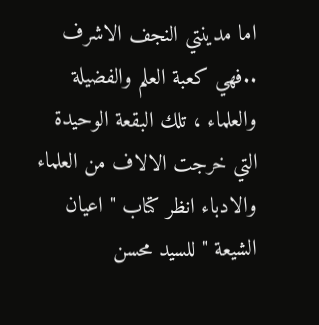اما مدينتي النجف الاشرف ..فهي كعبة العلم والفضيلة والعلماء ، تلك البقعة الوحيدة التي خرجت الالاف من العلماء والادباء انظر كتاب " اعيان الشيعة " للسيد محسن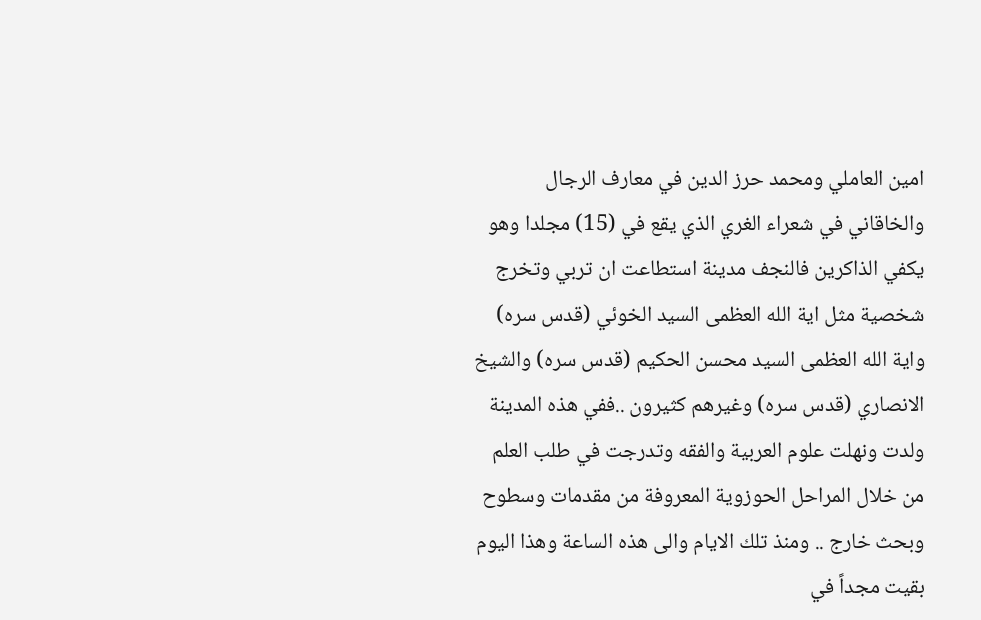امين العاملي ومحمد حرز الدين في معارف الرجال والخاقاني في شعراء الغري الذي يقع في (15) مجلدا وهو يكفي الذاكرين فالنجف مدينة استطاعت ان تربي وتخرج شخصية مثل اية الله العظمى السيد الخوئي (قدس سره) واية الله العظمى السيد محسن الحكيم (قدس سره) والشيخ الانصاري (قدس سره) وغيرهم كثيرون ..ففي هذه المدينة ولدت ونهلت علوم العربية والفقه وتدرجت في طلب العلم من خلال المراحل الحوزوية المعروفة من مقدمات وسطوح وبحث خارج .. ومنذ تلك الايام والى هذه الساعة وهذا اليوم بقيت مجداً في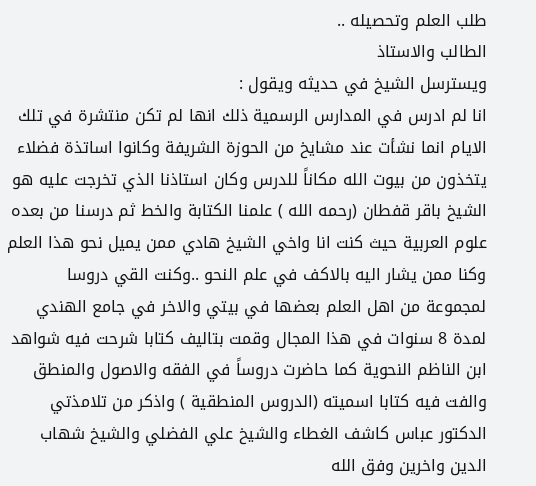طلب العلم وتحصيله ..
الطالب والاستاذ
ويسترسل الشيخ في حديثه ويقول :
انا لم ادرس في المدارس الرسمية ذلك انها لم تكن منتشرة في تلك الايام انما نشأت عند مشايخ من الحوزة الشريفة وكانوا اساتذة فضلاء يتخذون من بيوت الله مكاناً للدرس وكان استاذنا الذي تخرجت عليه هو الشيخ باقر قفطان (رحمه الله ) علمنا الكتابة والخط ثم درسنا من بعده علوم العربية حيث كنت انا واخي الشيخ هادي ممن يميل نحو هذا العلم وكنا ممن يشار اليه بالاكف في علم النحو ..وكنت القي دروسا لمجموعة من اهل العلم بعضها في بيتي والاخر في جامع الهندي لمدة 8 سنوات في هذا المجال وقمت بتاليف كتابا شرحت فيه شواهد ابن الناظم النحوية كما حاضرت دروساً في الفقه والاصول والمنطق والفت فيه كتابا اسميته (الدروس المنطقية ) واذكر من تلامذتي الدكتور عباس كاشف الغطاء والشيخ علي الفضلي والشيخ شهاب الدين واخرين وفق الله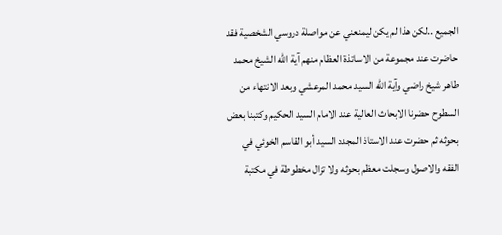الجميع ..لكن هذا لم يكن ليمنعني عن مواصلة دروسي الشخصية فقد حاضرت عند مجموعة من الاساتذة العظام منهم آية الله الشيخ محمد طاهر شيخ راضي وآية الله السيد محمد المرعشي وبعد الانتهاء من السطوح حضرنا الابحاث العالية عند الامام السيد الحكيم وكتبنا بعض بحوثه ثم حضرت عند الاستاذ المجدد السيد أبو القاسم الخوئي في الفقه والاصول وسجلت معظم بحوثه ولا تزال مخطوطة في مكتبة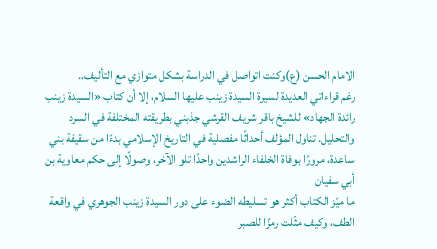الامام الحسن (ع)وكنت اتواصل في الدراسة بشكل متوازي مع التأليف..
رغم قراءاتي العديدة لسيرة السيدة زينب عليها السلام، إلا أن كتاب «السيدة زينب رائدة الجهاد» للشيخ باقر شريف القرشي جذبني بطريقته المختلفة في السرد والتحليل. تناول المؤلف أحداثًا مفصلية في التاريخ الإسلامي بدءًا من سقيفة بني ساعدة، مرورًا بوفاة الخلفاء الراشدين واحدًا تلو الآخر، وصولًا إلى حكم معاوية بن أبي سفيان
ما ميّز الكتاب أكثر هو تسليطه الضوء على دور السيدة زينب الجوهري في واقعة الطف، وكيف مثّلت رمزًا للصبر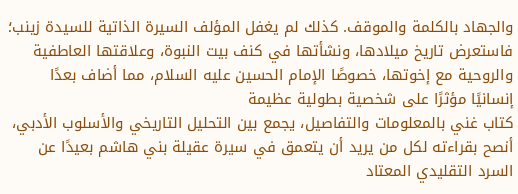والجهاد بالكلمة والموقف. كذلك لم يغفل المؤلف السيرة الذاتية للسيدة زينب؛ فاستعرض تاريخ ميلادها، ونشأتها في كنف بيت النبوة، وعلاقتها العاطفية والروحية مع إخوتها، خصوصًا الإمام الحسين عليه السلام، مما أضاف بعدًا إنسانيًا مؤثرًا على شخصية بطولية عظيمة
كتاب غني بالمعلومات والتفاصيل، يجمع بين التحليل التاريخي والأسلوب الأدبي، أنصح بقراءته لكل من يريد أن يتعمق في سيرة عقيلة بني هاشم بعيدًا عن السرد التقليدي المعتاد